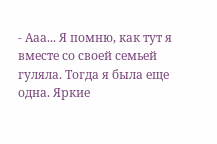- Ааа... Я помню, как тут я вместе со своей семьей гуляла. Тогда я была еще одна. Яркие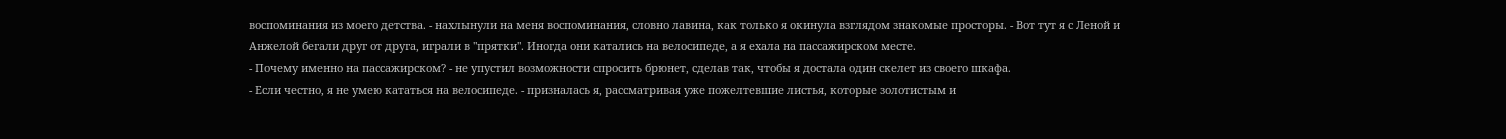воспоминания из моего детства. - нахлынули на меня воспоминания, словно лавина, как только я окинула взглядом знакомые просторы. - Вот тут я с Леной и Анжелой бегали друг от друга, играли в "прятки". Иногда они катались на велосипеде, а я ехала на пассажирском месте.
- Почему именно на пассажирском? - не упустил возможности спросить брюнет, сделав так, чтобы я достала один скелет из своего шкафа.
- Если честно, я не умею кататься на велосипеде. - призналась я, рассматривая уже пожелтевшие листья, которые золотистым и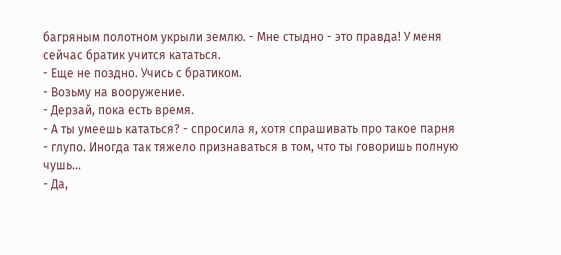багряным полотном укрыли землю. - Мне стыдно - это правда! У меня сейчас братик учится кататься.
- Еще не поздно. Учись с братиком.
- Возьму на вооружение.
- Дерзай, пока есть время.
- А ты умеешь кататься? - спросила я, хотя спрашивать про такое парня - глупо. Иногда так тяжело признаваться в том, что ты говоришь полную чушь...
- Да,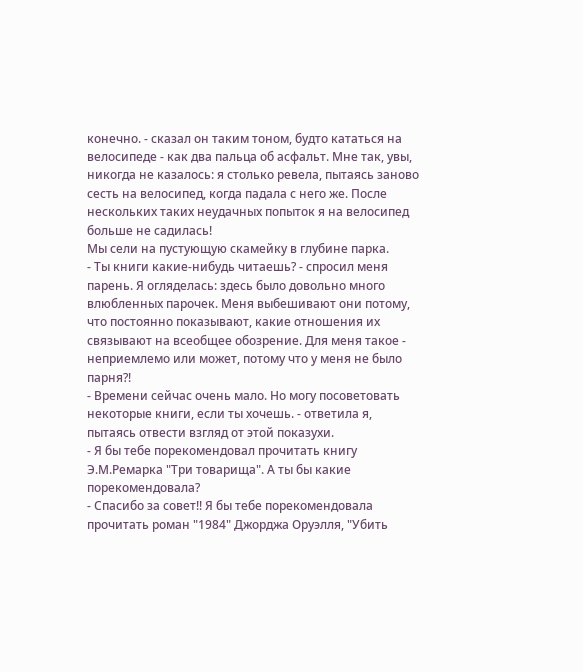конечно. - сказал он таким тоном, будто кататься на велосипеде - как два пальца об асфальт. Мне так, увы, никогда не казалось: я столько ревела, пытаясь заново сесть на велосипед, когда падала с него же. После нескольких таких неудачных попыток я на велосипед больше не садилась!
Мы сели на пустующую скамейку в глубине парка.
- Ты книги какие-нибудь читаешь? - спросил меня парень. Я огляделась: здесь было довольно много влюбленных парочек. Меня выбешивают они потому, что постоянно показывают, какие отношения их связывают на всеобщее обозрение. Для меня такое - неприемлемо или может, потому что у меня не было парня?!
- Времени сейчас очень мало. Но могу посоветовать некоторые книги, если ты хочешь. - ответила я, пытаясь отвести взгляд от этой показухи.
- Я бы тебе порекомендовал прочитать книгу Э.М.Ремарка "Три товарища". А ты бы какие порекомендовала?
- Спасибо за совет!! Я бы тебе порекомендовала прочитать роман "1984" Джорджа Оруэлля, "Убить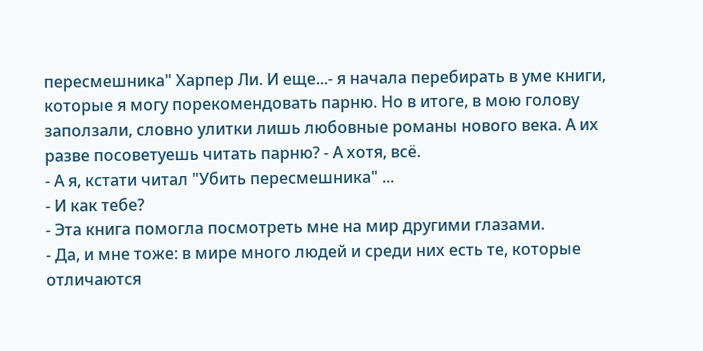пересмешника" Харпер Ли. И еще...- я начала перебирать в уме книги, которые я могу порекомендовать парню. Но в итоге, в мою голову заползали, словно улитки лишь любовные романы нового века. А их разве посоветуешь читать парню? - А хотя, всё.
- А я, кстати читал "Убить пересмешника" ...
- И как тебе?
- Эта книга помогла посмотреть мне на мир другими глазами.
- Да, и мне тоже: в мире много людей и среди них есть те, которые отличаются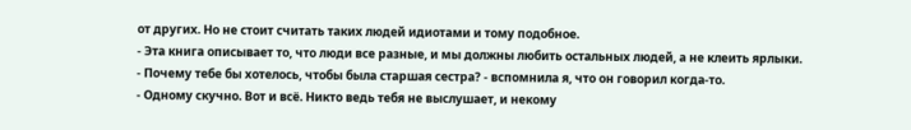от других. Но не стоит считать таких людей идиотами и тому подобное.
- Эта книга описывает то, что люди все разные, и мы должны любить остальных людей, а не клеить ярлыки.
- Почему тебе бы хотелось, чтобы была старшая сестра? - вспомнила я, что он говорил когда-то.
- Одному скучно. Вот и всё. Никто ведь тебя не выслушает, и некому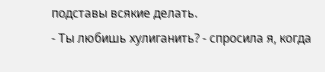подставы всякие делать.
- Ты любишь хулиганить? - спросила я, когда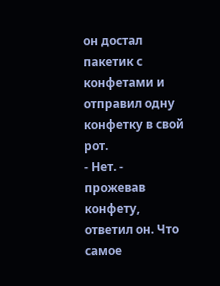он достал пакетик с конфетами и отправил одну конфетку в свой рот.
- Нет. - прожевав конфету, ответил он. Что самое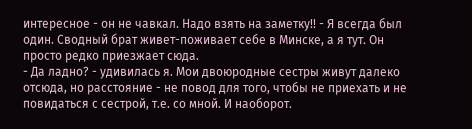интересное - он не чавкал. Надо взять на заметку!! - Я всегда был один. Сводный брат живет-поживает себе в Минске, а я тут. Он просто редко приезжает сюда.
- Да ладно? - удивилась я. Мои двоюродные сестры живут далеко отсюда, но расстояние - не повод для того, чтобы не приехать и не повидаться с сестрой, т.е. со мной. И наоборот.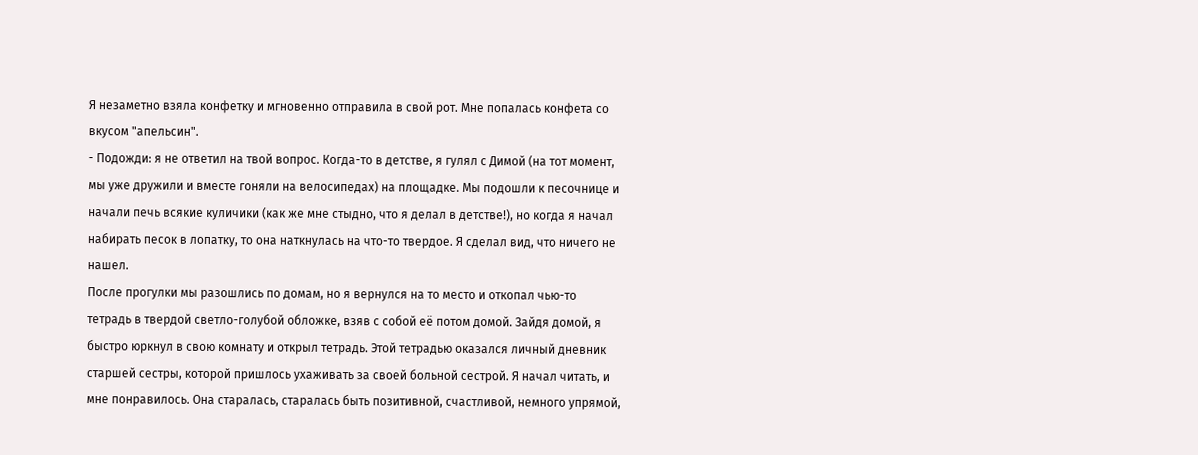Я незаметно взяла конфетку и мгновенно отправила в свой рот. Мне попалась конфета со вкусом "апельсин".
- Подожди: я не ответил на твой вопрос. Когда-то в детстве, я гулял с Димой (на тот момент, мы уже дружили и вместе гоняли на велосипедах) на площадке. Мы подошли к песочнице и начали печь всякие куличики (как же мне стыдно, что я делал в детстве!), но когда я начал набирать песок в лопатку, то она наткнулась на что-то твердое. Я сделал вид, что ничего не нашел.
После прогулки мы разошлись по домам, но я вернулся на то место и откопал чью-то тетрадь в твердой светло-голубой обложке, взяв с собой её потом домой. Зайдя домой, я быстро юркнул в свою комнату и открыл тетрадь. Этой тетрадью оказался личный дневник старшей сестры, которой пришлось ухаживать за своей больной сестрой. Я начал читать, и мне понравилось. Она старалась, старалась быть позитивной, счастливой, немного упрямой,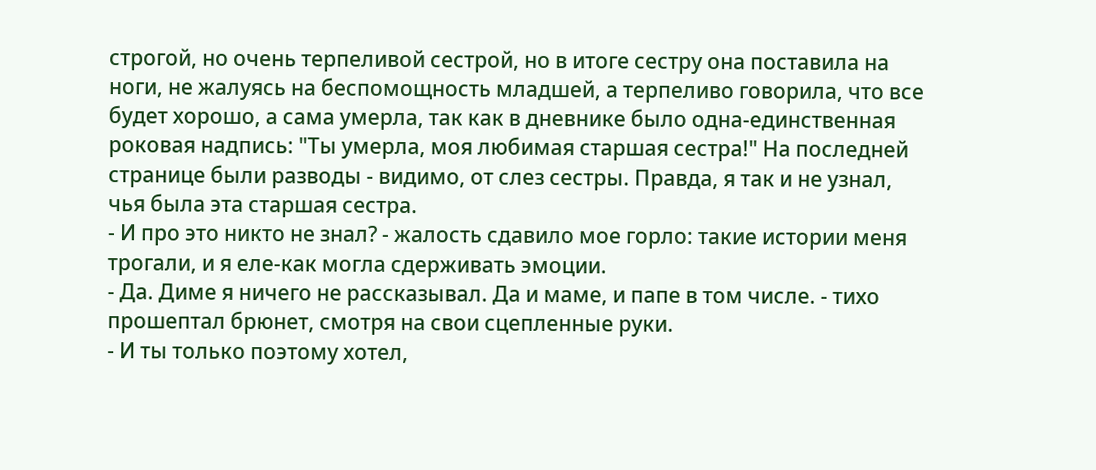строгой, но очень терпеливой сестрой, но в итоге сестру она поставила на ноги, не жалуясь на беспомощность младшей, а терпеливо говорила, что все будет хорошо, а сама умерла, так как в дневнике было одна-единственная роковая надпись: "Ты умерла, моя любимая старшая сестра!" На последней странице были разводы - видимо, от слез сестры. Правда, я так и не узнал, чья была эта старшая сестра.
- И про это никто не знал? - жалость сдавило мое горло: такие истории меня трогали, и я еле-как могла сдерживать эмоции.
- Да. Диме я ничего не рассказывал. Да и маме, и папе в том числе. - тихо прошептал брюнет, смотря на свои сцепленные руки.
- И ты только поэтому хотел,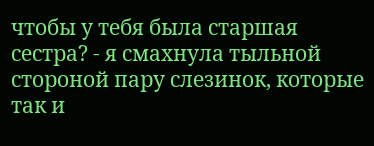чтобы у тебя была старшая сестра? - я смахнула тыльной стороной пару слезинок, которые так и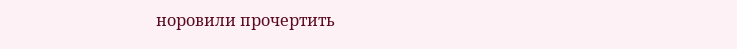норовили прочертить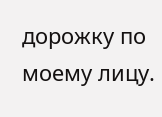дорожку по моему лицу.